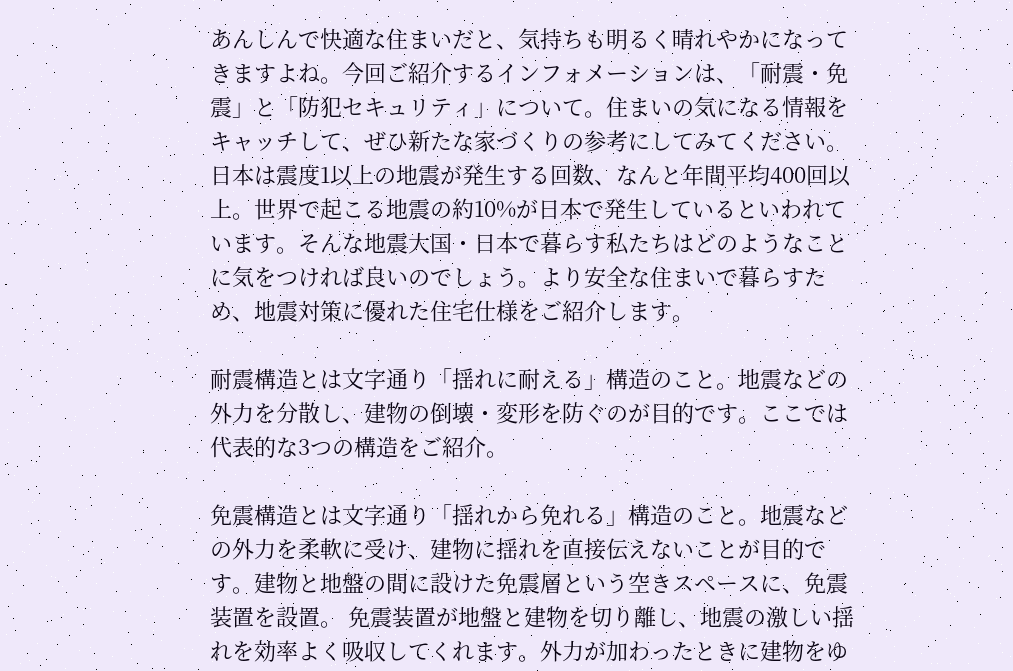あんしんで快適な住まいだと、気持ちも明るく晴れやかになってきますよね。今回ご紹介するインフォメーションは、「耐震・免震」と「防犯セキュリティ」について。住まいの気になる情報をキャッチして、ぜひ新たな家づくりの参考にしてみてください。
日本は震度1以上の地震が発生する回数、なんと年間平均400回以上。世界で起こる地震の約10%が日本で発生しているといわれています。そんな地震大国・日本で暮らす私たちはどのようなことに気をつければ良いのでしょう。より安全な住まいで暮らすため、地震対策に優れた住宅仕様をご紹介します。

耐震構造とは文字通り「揺れに耐える」構造のこと。地震などの外力を分散し、建物の倒壊・変形を防ぐのが目的です。ここでは代表的な3つの構造をご紹介。

免震構造とは文字通り「揺れから免れる」構造のこと。地震などの外力を柔軟に受け、建物に揺れを直接伝えないことが目的です。建物と地盤の間に設けた免震層という空きスペースに、免震装置を設置。 免震装置が地盤と建物を切り離し、地震の激しい揺れを効率よく吸収してくれます。外力が加わったときに建物をゆ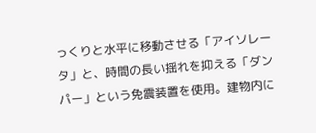っくりと水平に移動させる「アイソレータ」と、時間の長い揺れを抑える「ダンパー」という免震装置を使用。建物内に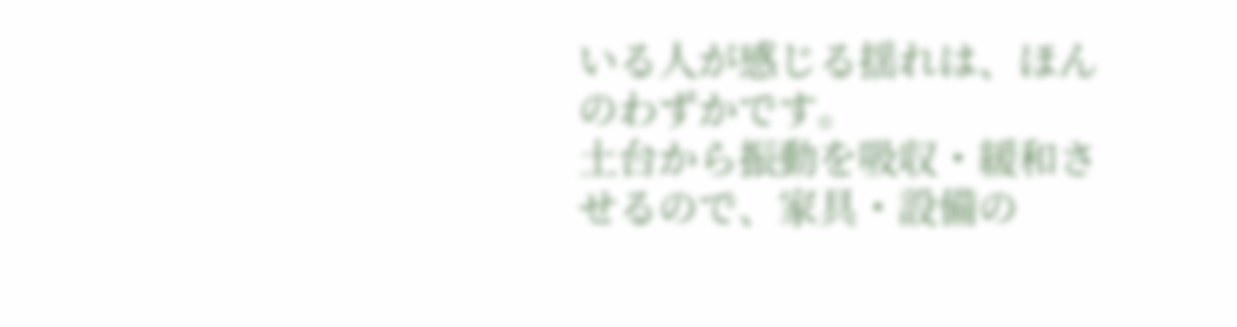いる人が感じる揺れは、ほんのわずかです。
土台から振動を吸収・緩和させるので、家具・設備の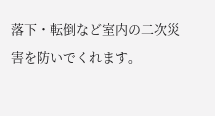落下・転倒など室内の二次災害を防いでくれます。